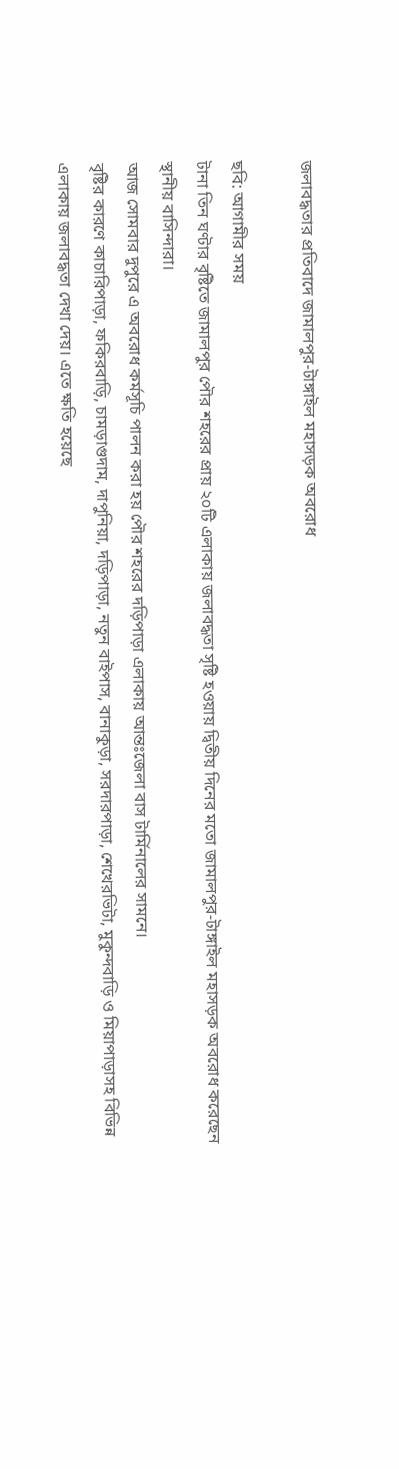জলাবদ্ধতার প্রতিবাদে জামালপুর-টাঙ্গাইল মহাসড়ক অবরোধ

ছবি: আগামীর সময়
টানা তিন ঘণ্টার বৃষ্টিতে জামালপুর পৌর শহরের প্রায় ২০টি এলাকায় জলাবদ্ধতা সৃষ্টি হওয়ায় দ্বিতীয় দিনের মতো জামালপুর-টাঙ্গাইল মহাসড়ক অবরোধ করেছেন স্থানীয় বাসিন্দারা।
আজ সোমবার দুপুরে এ অবরোধ কর্মসূচি পালন করা হয় পৌর শহরের দড়িপাড়া এলাকায় আন্তঃজেলা বাস টার্মিনালের সামনে।
বৃষ্টির কারণে কাচারিপাড়া, ফকিরবাড়ি, চামড়াগুদাম, দাপুনিয়া, দড়িপাড়া, নতুন বাইপাস, বানাকুড়া, সরদারপাড়া, শেখেরভিটা, মুকুন্দবাড়ি ও মিয়াপাড়াসহ বিভিন্ন এলাকায় জলাবদ্ধতা দেখা দেয়। এতে ক্ষতি হয়েছে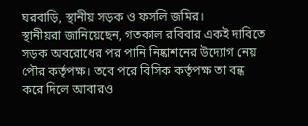ঘরবাড়ি, স্থানীয় সড়ক ও ফসলি জমির।
স্থানীয়রা জানিয়েছেন, গতকাল রবিবার একই দাবিতে সড়ক অবরোধের পর পানি নিষ্কাশনের উদ্যোগ নেয় পৌর কর্তৃপক্ষ। তবে পরে বিসিক কর্তৃপক্ষ তা বন্ধ করে দিলে আবারও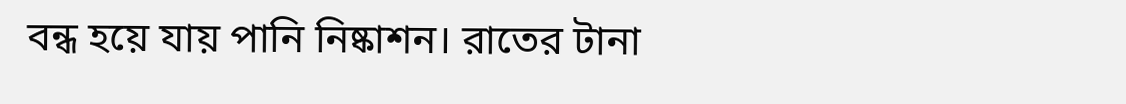বন্ধ হয়ে যায় পানি নিষ্কাশন। রাতের টানা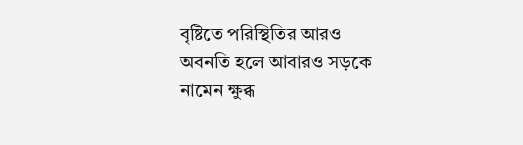বৃষ্টিতে পরিস্থিতির আরও অবনতি হলে আবারও সড়কে নামেন ক্ষুব্ধ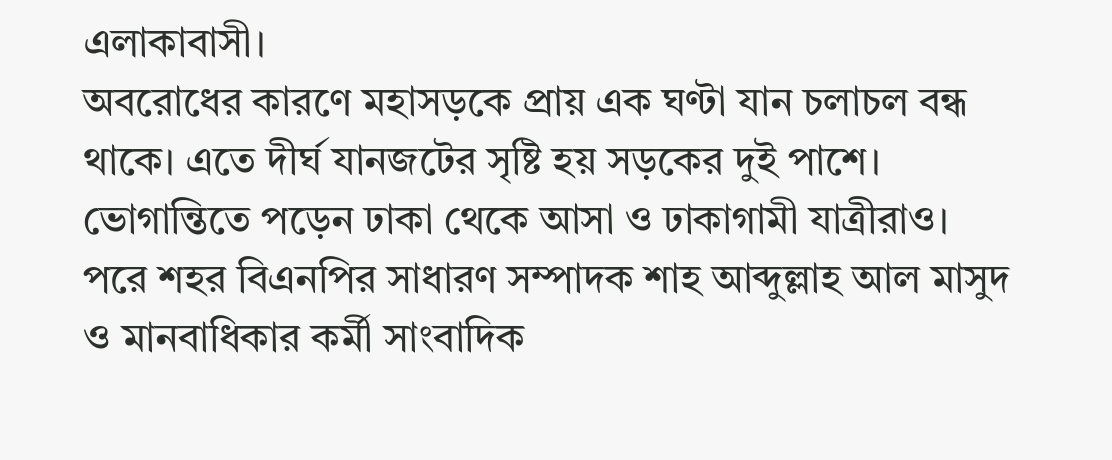এলাকাবাসী।
অবরোধের কারণে মহাসড়কে প্রায় এক ঘণ্টা যান চলাচল বন্ধ থাকে। এতে দীর্ঘ যানজটের সৃষ্টি হয় সড়কের দুই পাশে। ভোগান্তিতে পড়েন ঢাকা থেকে আসা ও ঢাকাগামী যাত্রীরাও।
পরে শহর বিএনপির সাধারণ সম্পাদক শাহ আব্দুল্লাহ আল মাসুদ ও মানবাধিকার কর্মী সাংবাদিক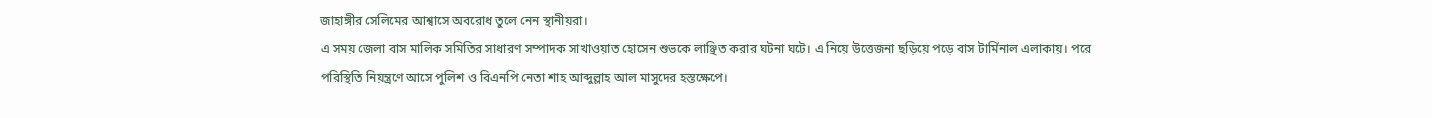জাহাঙ্গীর সেলিমের আশ্বাসে অবরোধ তুলে নেন স্থানীয়রা।
এ সময় জেলা বাস মালিক সমিতির সাধারণ সম্পাদক সাখাওয়াত হোসেন শুভকে লাঞ্ছিত করার ঘটনা ঘটে। এ নিয়ে উত্তেজনা ছড়িয়ে পড়ে বাস টার্মিনাল এলাকায়। পরে পরিস্থিতি নিয়ন্ত্রণে আসে পুলিশ ও বিএনপি নেতা শাহ আব্দুল্লাহ আল মাসুদের হস্তক্ষেপে।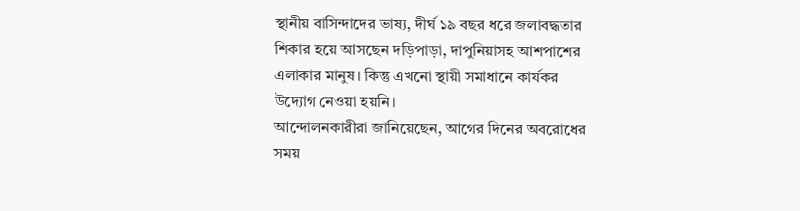স্থানীয় বাসিন্দাদের ভাষ্য, দীর্ঘ ১৯ বছর ধরে জলাবদ্ধতার শিকার হয়ে আসছেন দড়িপাড়া, দাপুনিয়াসহ আশপাশের এলাকার মানুষ। কিন্তু এখনো স্থায়ী সমাধানে কার্যকর উদ্যোগ নেওয়া হয়নি।
আন্দোলনকারীরা জানিয়েছেন, আগের দিনের অবরোধের সময়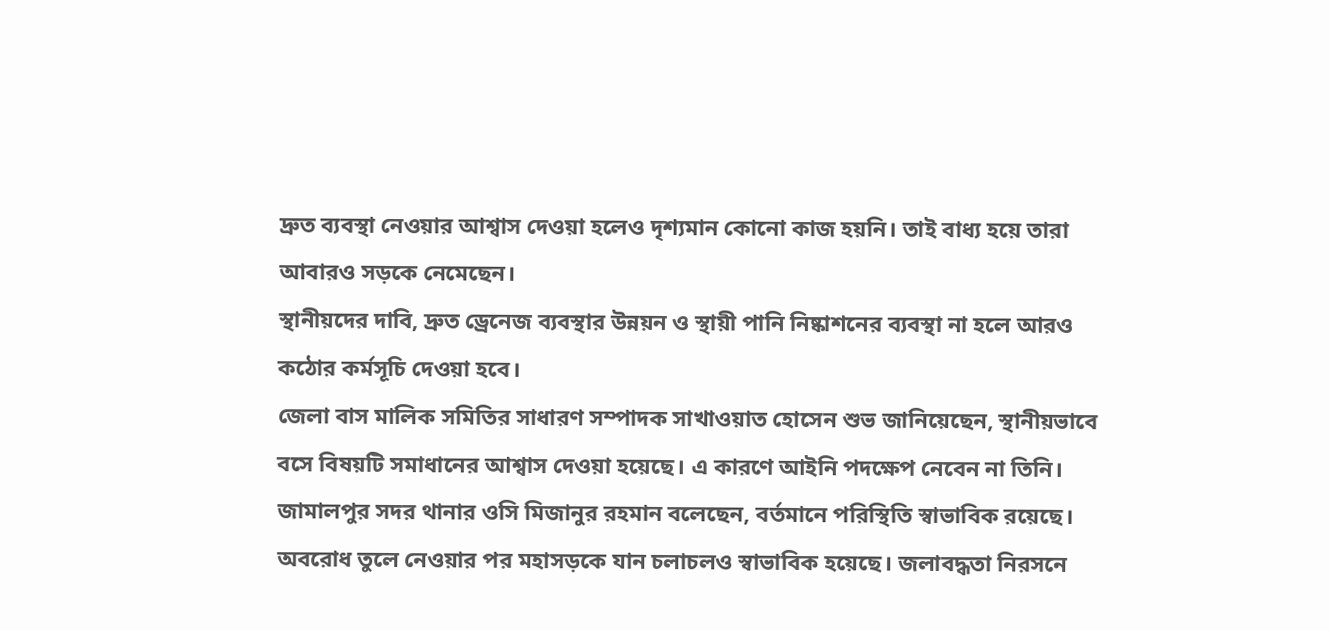দ্রুত ব্যবস্থা নেওয়ার আশ্বাস দেওয়া হলেও দৃশ্যমান কোনো কাজ হয়নি। তাই বাধ্য হয়ে তারা আবারও সড়কে নেমেছেন।
স্থানীয়দের দাবি, দ্রুত ড্রেনেজ ব্যবস্থার উন্নয়ন ও স্থায়ী পানি নিষ্কাশনের ব্যবস্থা না হলে আরও কঠোর কর্মসূচি দেওয়া হবে।
জেলা বাস মালিক সমিতির সাধারণ সম্পাদক সাখাওয়াত হোসেন শুভ জানিয়েছেন, স্থানীয়ভাবে বসে বিষয়টি সমাধানের আশ্বাস দেওয়া হয়েছে। এ কারণে আইনি পদক্ষেপ নেবেন না তিনি।
জামালপুর সদর থানার ওসি মিজানুর রহমান বলেছেন, বর্তমানে পরিস্থিতি স্বাভাবিক রয়েছে। অবরোধ তুলে নেওয়ার পর মহাসড়কে যান চলাচলও স্বাভাবিক হয়েছে। জলাবদ্ধতা নিরসনে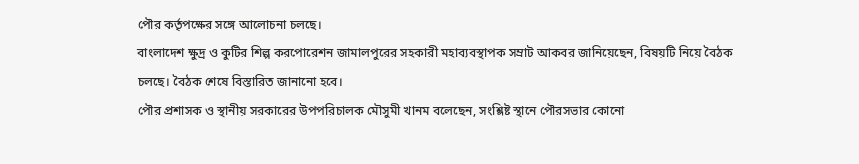পৌর কর্তৃপক্ষের সঙ্গে আলোচনা চলছে।
বাংলাদেশ ক্ষুদ্র ও কুটির শিল্প করপোরেশন জামালপুরের সহকারী মহাব্যবস্থাপক সম্রাট আকবর জানিয়েছেন, বিষয়টি নিয়ে বৈঠক চলছে। বৈঠক শেষে বিস্তারিত জানানো হবে।
পৌর প্রশাসক ও স্থানীয় সরকারের উপপরিচালক মৌসুমী খানম বলেছেন, সংশ্লিষ্ট স্থানে পৌরসভার কোনো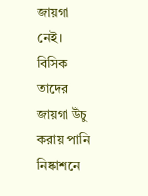জায়গা নেই। বিসিক তাদের জায়গা উঁচু করায় পানি নিষ্কাশনে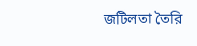জটিলতা তৈরি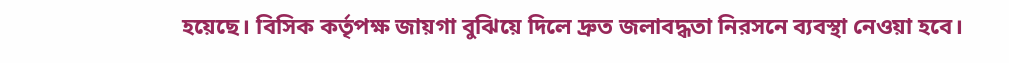হয়েছে। বিসিক কর্তৃপক্ষ জায়গা বুঝিয়ে দিলে দ্রুত জলাবদ্ধতা নিরসনে ব্যবস্থা নেওয়া হবে।